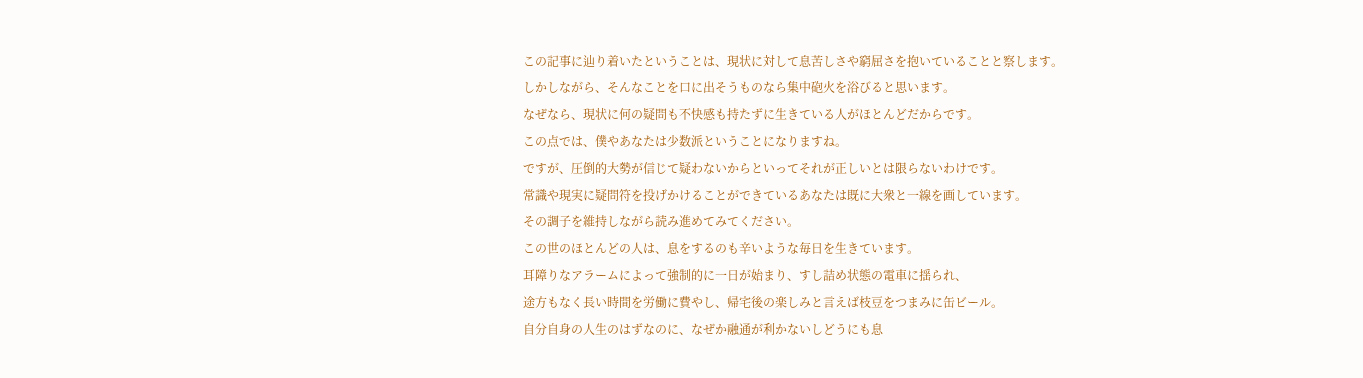この記事に辿り着いたということは、現状に対して息苦しさや窮屈さを抱いていることと察します。
しかしながら、そんなことを口に出そうものなら集中砲火を浴びると思います。
なぜなら、現状に何の疑問も不快感も持たずに生きている人がほとんどだからです。
この点では、僕やあなたは少数派ということになりますね。
ですが、圧倒的大勢が信じて疑わないからといってそれが正しいとは限らないわけです。
常識や現実に疑問符を投げかけることができているあなたは既に大衆と一線を画しています。
その調子を維持しながら読み進めてみてください。
この世のほとんどの人は、息をするのも辛いような毎日を生きています。
耳障りなアラームによって強制的に一日が始まり、すし詰め状態の電車に揺られ、
途方もなく長い時間を労働に費やし、帰宅後の楽しみと言えば枝豆をつまみに缶ビール。
自分自身の人生のはずなのに、なぜか融通が利かないしどうにも息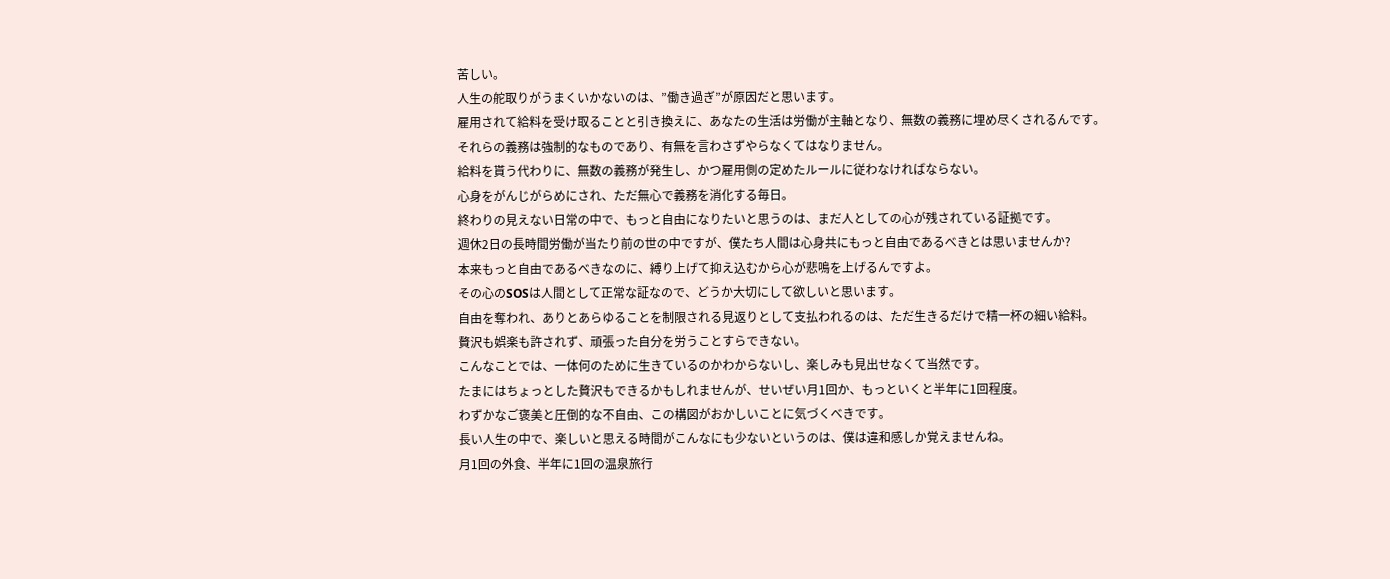苦しい。
人生の舵取りがうまくいかないのは、”働き過ぎ”が原因だと思います。
雇用されて給料を受け取ることと引き換えに、あなたの生活は労働が主軸となり、無数の義務に埋め尽くされるんです。
それらの義務は強制的なものであり、有無を言わさずやらなくてはなりません。
給料を貰う代わりに、無数の義務が発生し、かつ雇用側の定めたルールに従わなければならない。
心身をがんじがらめにされ、ただ無心で義務を消化する毎日。
終わりの見えない日常の中で、もっと自由になりたいと思うのは、まだ人としての心が残されている証拠です。
週休2日の長時間労働が当たり前の世の中ですが、僕たち人間は心身共にもっと自由であるべきとは思いませんか?
本来もっと自由であるべきなのに、縛り上げて抑え込むから心が悲鳴を上げるんですよ。
その心のSOSは人間として正常な証なので、どうか大切にして欲しいと思います。
自由を奪われ、ありとあらゆることを制限される見返りとして支払われるのは、ただ生きるだけで精一杯の細い給料。
贅沢も娯楽も許されず、頑張った自分を労うことすらできない。
こんなことでは、一体何のために生きているのかわからないし、楽しみも見出せなくて当然です。
たまにはちょっとした贅沢もできるかもしれませんが、せいぜい月1回か、もっといくと半年に1回程度。
わずかなご褒美と圧倒的な不自由、この構図がおかしいことに気づくべきです。
長い人生の中で、楽しいと思える時間がこんなにも少ないというのは、僕は違和感しか覚えませんね。
月1回の外食、半年に1回の温泉旅行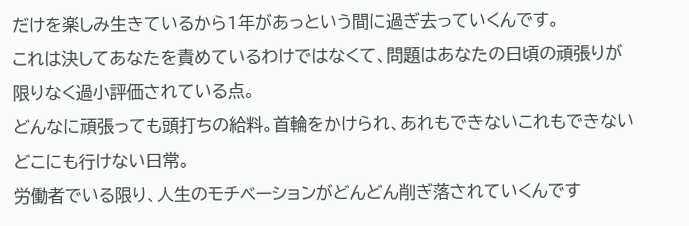だけを楽しみ生きているから1年があっという間に過ぎ去っていくんです。
これは決してあなたを責めているわけではなくて、問題はあなたの日頃の頑張りが限りなく過小評価されている点。
どんなに頑張っても頭打ちの給料。首輪をかけられ、あれもできないこれもできないどこにも行けない日常。
労働者でいる限り、人生のモチベーションがどんどん削ぎ落されていくんです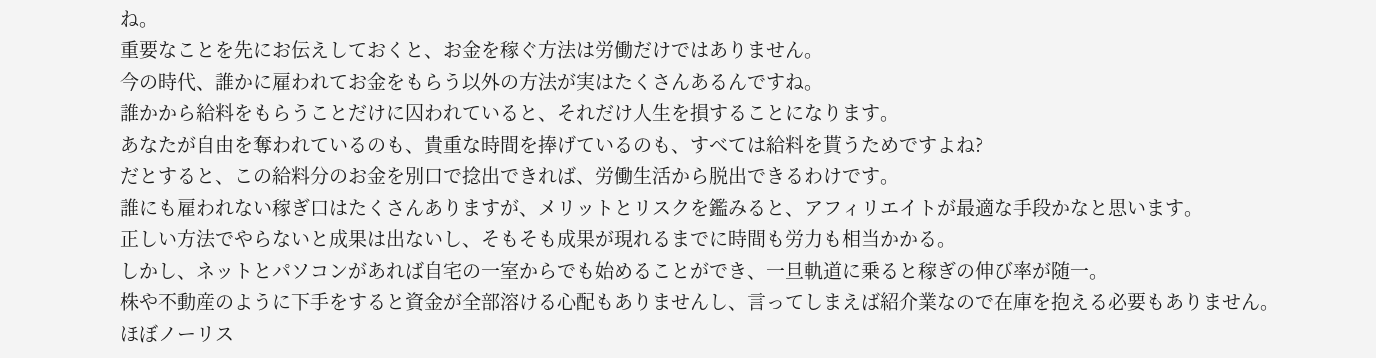ね。
重要なことを先にお伝えしておくと、お金を稼ぐ方法は労働だけではありません。
今の時代、誰かに雇われてお金をもらう以外の方法が実はたくさんあるんですね。
誰かから給料をもらうことだけに囚われていると、それだけ人生を損することになります。
あなたが自由を奪われているのも、貴重な時間を捧げているのも、すべては給料を貰うためですよね?
だとすると、この給料分のお金を別口で捻出できれば、労働生活から脱出できるわけです。
誰にも雇われない稼ぎ口はたくさんありますが、メリットとリスクを鑑みると、アフィリエイトが最適な手段かなと思います。
正しい方法でやらないと成果は出ないし、そもそも成果が現れるまでに時間も労力も相当かかる。
しかし、ネットとパソコンがあれば自宅の一室からでも始めることができ、一旦軌道に乗ると稼ぎの伸び率が随一。
株や不動産のように下手をすると資金が全部溶ける心配もありませんし、言ってしまえば紹介業なので在庫を抱える必要もありません。
ほぼノーリス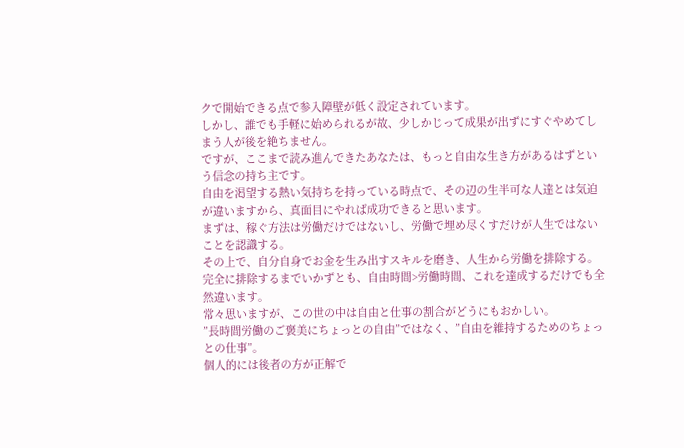クで開始できる点で参入障壁が低く設定されています。
しかし、誰でも手軽に始められるが故、少しかじって成果が出ずにすぐやめてしまう人が後を絶ちません。
ですが、ここまで読み進んできたあなたは、もっと自由な生き方があるはずという信念の持ち主です。
自由を渇望する熱い気持ちを持っている時点で、その辺の生半可な人達とは気迫が違いますから、真面目にやれば成功できると思います。
まずは、稼ぐ方法は労働だけではないし、労働で埋め尽くすだけが人生ではないことを認識する。
その上で、自分自身でお金を生み出すスキルを磨き、人生から労働を排除する。
完全に排除するまでいかずとも、自由時間>労働時間、これを達成するだけでも全然違います。
常々思いますが、この世の中は自由と仕事の割合がどうにもおかしい。
”長時間労働のご褒美にちょっとの自由”ではなく、”自由を維持するためのちょっとの仕事”。
個人的には後者の方が正解で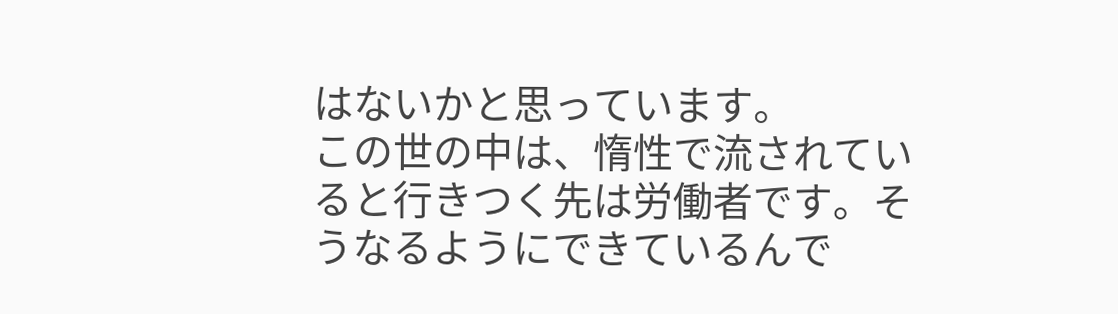はないかと思っています。
この世の中は、惰性で流されていると行きつく先は労働者です。そうなるようにできているんで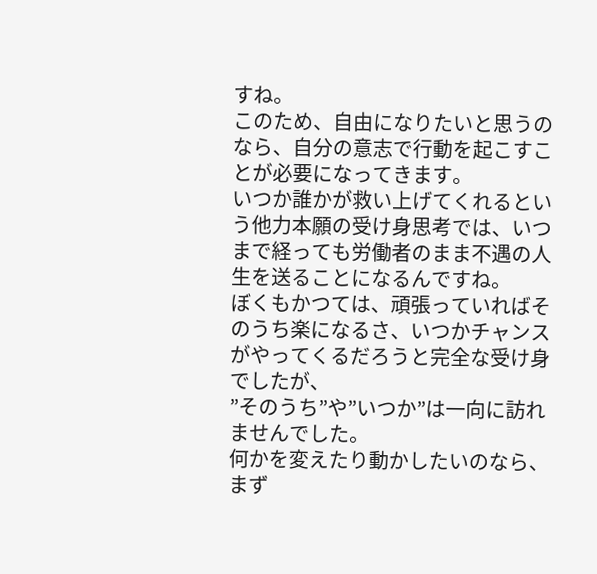すね。
このため、自由になりたいと思うのなら、自分の意志で行動を起こすことが必要になってきます。
いつか誰かが救い上げてくれるという他力本願の受け身思考では、いつまで経っても労働者のまま不遇の人生を送ることになるんですね。
ぼくもかつては、頑張っていればそのうち楽になるさ、いつかチャンスがやってくるだろうと完全な受け身でしたが、
”そのうち”や”いつか”は一向に訪れませんでした。
何かを変えたり動かしたいのなら、まず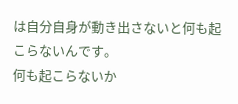は自分自身が動き出さないと何も起こらないんです。
何も起こらないか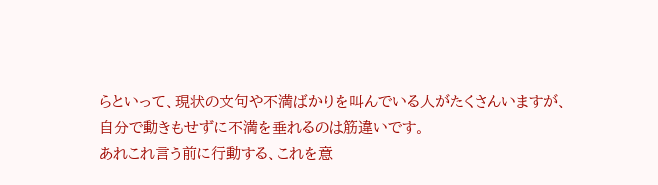らといって、現状の文句や不満ばかりを叫んでいる人がたくさんいますが、
自分で動きもせずに不満を垂れるのは筋違いです。
あれこれ言う前に行動する、これを意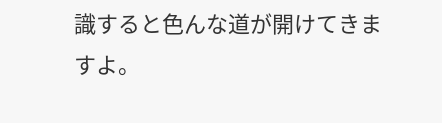識すると色んな道が開けてきますよ。